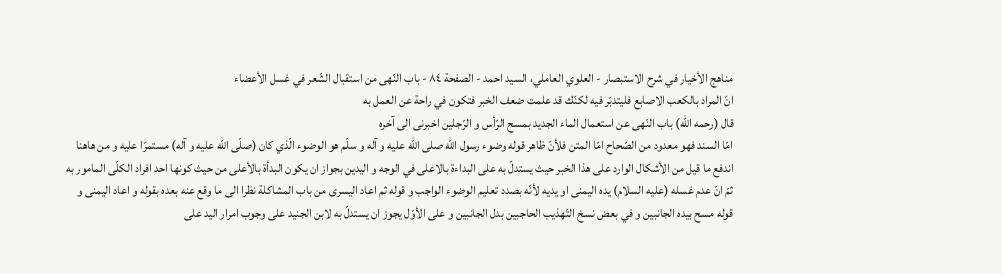مناهج الأخيار في شرح الاستبصار - العلوي العاملي، السيد احمد - الصفحة ٨٤ - باب النّهى من استقبال الشّعر في غسل الأعضاء
انّ المراد بالكعب الاصابع فليتدبّر فيه لكنّك قد علمت ضعف الخبر فتكون في راحة عن العمل به
قال (رحمه اللّه) باب النّهى عن استعمال الماء الجديد بمسح الرّأس و الرّجلين اخبرنى الى آخره
امّا السند فهو معدود من الصّحاح امّا المتن فلأنّ ظاهر قوله وضوء رسول اللّه صلى اللّه عليه و آله و سلّم هو الوضوء الّذي كان (صلّى اللّه عليه و آله) مستمرّا عليه و من هاهنا اندفع ما قيل من الأشكال الوارد على هذا الخبر حيث يستدلّ به على البداءة بالاعلى في الوجه و اليدين بجواز ان يكون البدأة بالأعلى من حيث كونها احد افراد الكلّى المامور به ثمّ انّ عدم غسله (عليه السلام) يده اليمنى او يديه لأنّه بصدد تعليم الوضوء الواجب و قوله ثم اعاد اليسرى من باب المشاكلة نظرا الى ما وقع عنه بعده بقوله و اعاد اليمنى و قوله مسح بيده الجانبين و في بعض نسخ التّهذيب الحاجبين بدل الجانبين و على الأوّل يجوز ان يستدلّ به لابن الجنيد على وجوب امرار اليد على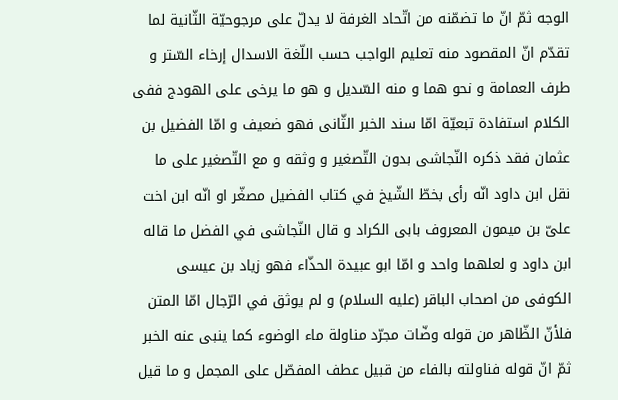الوجه ثمّ انّ ما تضمّنه من اتّحاد الغرفة لا يدلّ على مرجوحيّة الثّانية لما تقدّم انّ المقصود منه تعليم الواجب حسب اللّغة الاسدال إرخاء السّتر و طرف العمامة و نحو هما و منه السّديل و هو ما يرخى على الهودج ففى الكلام استفادة تبعيّة امّا سند الخبر الثّانى فهو ضعيف و امّا الفضيل بن عثمان فقد ذكره النّجاشى بدون التّصغير و وثقه و مع التّصغير على ما نقل ابن داود انّه رأى بخطّ الشّيخ في كتاب الفضيل مصغّر او انّه ابن اخت علىّ بن ميمون المعروف بابى الكراد و قال النّجاشى في الفضل ما قاله ابن داود و لعلهما واحد و امّا ابو عبيدة الحذّاء فهو زياد بن عيسى الكوفى من اصحاب الباقر (عليه السلام) و لم يوثق في الرّجال امّا المتن فلأنّ الظّاهر من قوله وضّات مجرّد مناولة ماء الوضوء كما ينبى عنه الخبر ثمّ انّ قوله فناولته بالفاء من قبيل عطف المفصّل على المجمل و ما قيل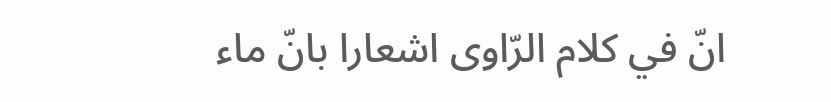انّ في كلام الرّاوى اشعارا بانّ ماء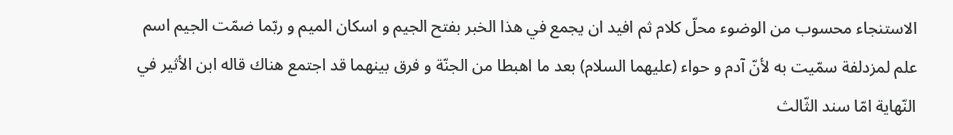الاستنجاء محسوب من الوضوء محلّ كلام ثم افيد ان يجمع في هذا الخبر بفتح الجيم و اسكان الميم و ربّما ضمّت الجيم اسم علم لمزدلفة سمّيت به لأنّ آدم و حواء (عليهما السلام) بعد ما اهبطا من الجنّة و فرق بينهما قد اجتمع هناك قاله ابن الأثير في النّهاية امّا سند الثّالث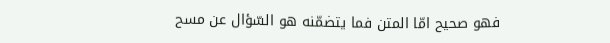فهو صحيح امّا المتن فما يتضمّنه هو السّؤال عن مسح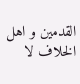القدمين و اهل الخلاف لا